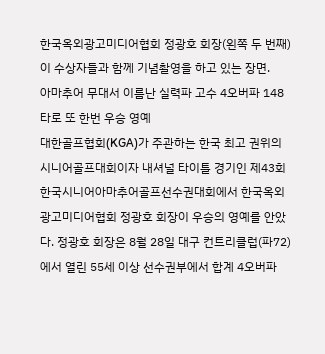한국옥외광고미디어협회 정광호 회장(왼쪽 두 번째)이 수상자들과 함께 기념촬영을 하고 있는 장면.
아마추어 무대서 이름난 실력파 고수 4오버파 148타로 또 한번 우승 영예
대한골프협회(KGA)가 주관하는 한국 최고 권위의 시니어골프대회이자 내셔널 타이틀 경기인 제43회 한국시니어아마추어골프선수권대회에서 한국옥외광고미디어협회 정광호 회장이 우승의 영예를 안았다. 정광호 회장은 8월 28일 대구 컨트리클럽(파72)에서 열린 55세 이상 선수권부에서 합계 4오버파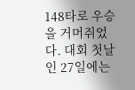148타로 우승을 거머쥐었다. 대회 첫날인 27일에는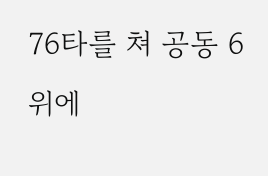76타를 쳐 공동 6위에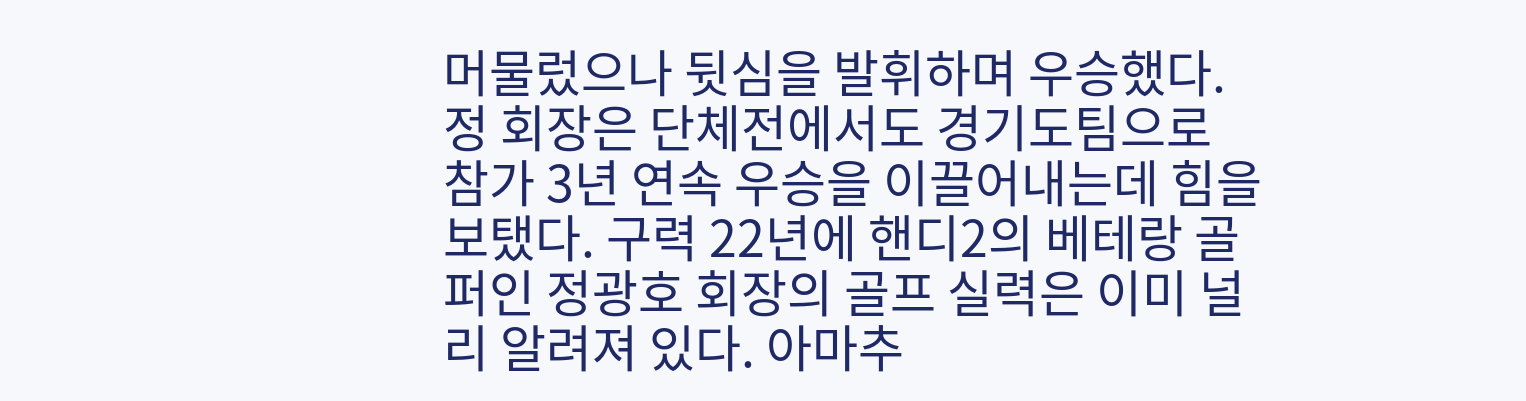머물렀으나 뒷심을 발휘하며 우승했다. 정 회장은 단체전에서도 경기도팀으로 참가 3년 연속 우승을 이끌어내는데 힘을 보탰다. 구력 22년에 핸디2의 베테랑 골퍼인 정광호 회장의 골프 실력은 이미 널리 알려져 있다. 아마추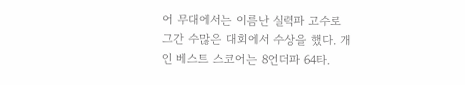어 무대에서는 이름난 실력파 고수로 그간 수많은 대회에서 수상을 했다. 개인 베스트 스코어는 8언더파 64타.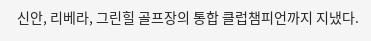신안, 리베라, 그린힐 골프장의 통합 클럽챔피언까지 지냈다.